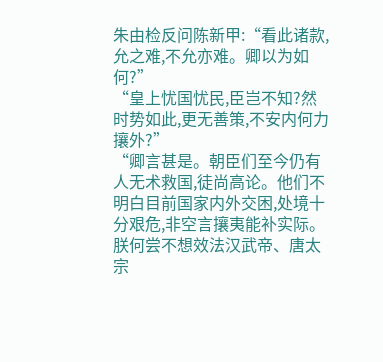朱由检反问陈新甲:“看此诸款,允之难,不允亦难。卿以为如何?”
“皇上忧国忧民,臣岂不知?然时势如此,更无善策,不安内何力攘外?”
“卿言甚是。朝臣们至今仍有人无术救国,徒尚高论。他们不明白目前国家内外交困,处境十分艰危,非空言攘夷能补实际。朕何尝不想效法汉武帝、唐太宗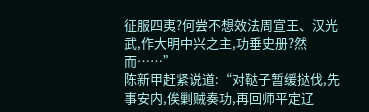征服四夷?何尝不想效法周宣王、汉光武,作大明中兴之主,功垂史册?然而……”
陈新甲赶紧说道:“对鞑子暂缓挞伐,先事安内,俟剿贼奏功,再回师平定辽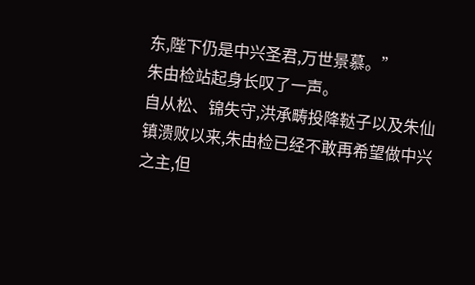东,陛下仍是中兴圣君,万世景慕。”
朱由检站起身长叹了一声。
自从松、锦失守,洪承畴投降鞑子以及朱仙镇溃败以来,朱由检已经不敢再希望做中兴之主,但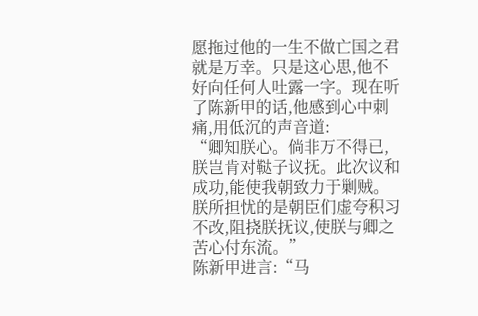愿拖过他的一生不做亡国之君就是万幸。只是这心思,他不好向任何人吐露一字。现在听了陈新甲的话,他感到心中刺痛,用低沉的声音道:
“卿知朕心。倘非万不得已,朕岂肯对鞑子议抚。此次议和成功,能使我朝致力于剿贼。朕所担忧的是朝臣们虚夸积习不改,阻挠朕抚议,使朕与卿之苦心付东流。”
陈新甲进言:“马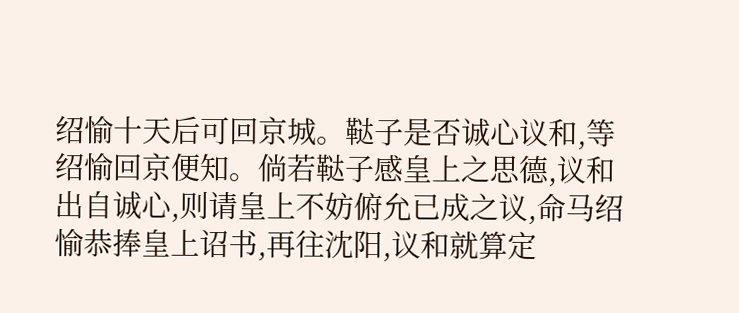绍愉十天后可回京城。鞑子是否诚心议和,等绍愉回京便知。倘若鞑子感皇上之思德,议和出自诚心,则请皇上不妨俯允已成之议,命马绍愉恭捧皇上诏书,再往沈阳,议和就算定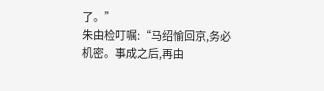了。”
朱由检叮嘱:“马绍愉回京,务必机密。事成之后,再由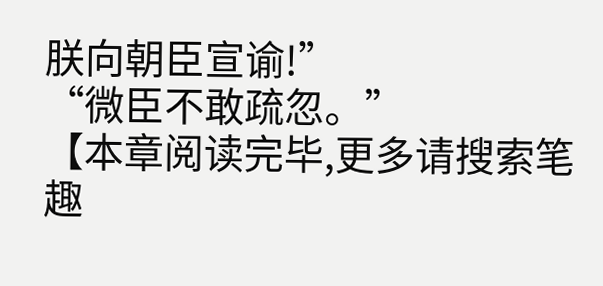朕向朝臣宣谕!”
“微臣不敢疏忽。”
【本章阅读完毕,更多请搜索笔趣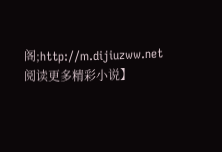阁;http://m.dijiuzww.net 阅读更多精彩小说】